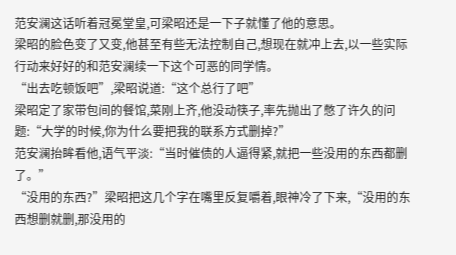范安澜这话听着冠冕堂皇,可梁昭还是一下子就懂了他的意思。
梁昭的脸色变了又变,他甚至有些无法控制自己,想现在就冲上去,以一些实际行动来好好的和范安澜续一下这个可恶的同学情。
“出去吃顿饭吧”,梁昭说道:“这个总行了吧”
梁昭定了家带包间的餐馆,菜刚上齐,他没动筷子,率先抛出了憋了许久的问题:“大学的时候,你为什么要把我的联系方式删掉?”
范安澜抬眸看他,语气平淡:“当时催债的人逼得紧,就把一些没用的东西都删了。”
“没用的东西?”梁昭把这几个字在嘴里反复嚼着,眼神冷了下来,“没用的东西想删就删,那没用的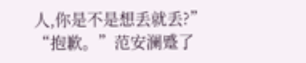人,你是不是想丢就丢?”
“抱歉。”范安澜蹙了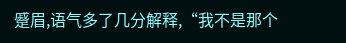蹙眉,语气多了几分解释,“我不是那个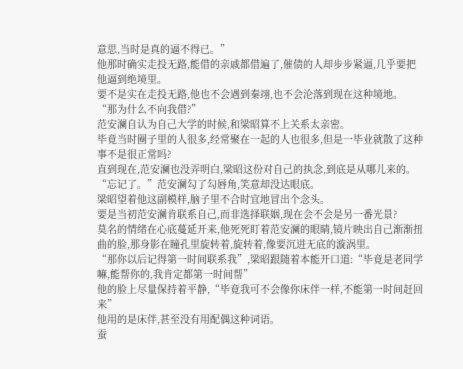意思,当时是真的逼不得已。”
他那时确实走投无路,能借的亲戚都借遍了,催债的人却步步紧逼,几乎要把他逼到绝境里。
要不是实在走投无路,他也不会遇到秦翊,也不会沦落到现在这种境地。
“那为什么不向我借?”
范安澜自认为自己大学的时候,和梁昭算不上关系太亲密。
毕竟当时圈子里的人很多,经常聚在一起的人也很多,但是一毕业就散了这种事不是很正常吗?
直到现在,范安澜也没弄明白,梁昭这份对自己的执念,到底是从哪儿来的。
“忘记了。”范安澜勾了勾唇角,笑意却没达眼底。
梁昭望着他这副模样,脑子里不合时宜地冒出个念头。
要是当初范安澜肯联系自己,而非选择联姻,现在会不会是另一番光景?
莫名的情绪在心底蔓延开来,他死死盯着范安澜的眼睛,镜片映出自己渐渐扭曲的脸,那身影在瞳孔里旋转着,旋转着,像要沉进无底的漩涡里。
“那你以后记得第一时间联系我”,梁昭跟随着本能开口道:“毕竟是老同学嘛,能帮你的,我肯定都第一时间帮”
他的脸上尽量保持着平静,“毕竟我可不会像你床伴一样,不能第一时间赶回来”
他用的是床伴,甚至没有用配偶这种词语。
蚕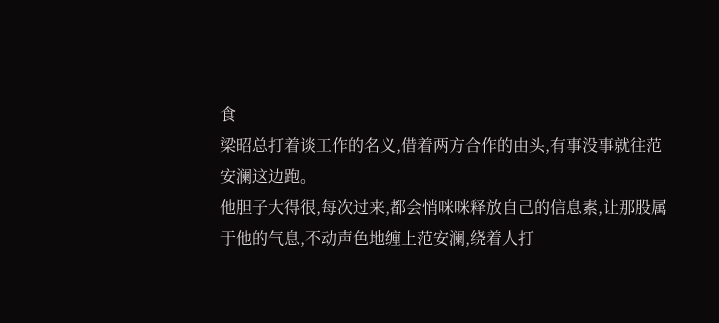食
梁昭总打着谈工作的名义,借着两方合作的由头,有事没事就往范安澜这边跑。
他胆子大得很,每次过来,都会悄咪咪释放自己的信息素,让那股属于他的气息,不动声色地缠上范安澜,绕着人打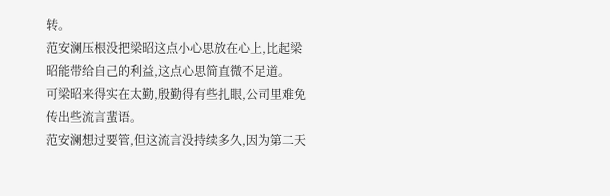转。
范安澜压根没把梁昭这点小心思放在心上,比起梁昭能带给自己的利益,这点心思简直微不足道。
可梁昭来得实在太勤,殷勤得有些扎眼,公司里难免传出些流言蜚语。
范安澜想过要管,但这流言没持续多久,因为第二天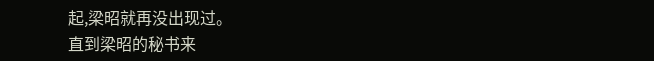起,梁昭就再没出现过。
直到梁昭的秘书来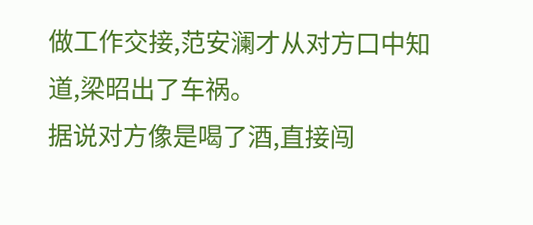做工作交接,范安澜才从对方口中知道,梁昭出了车祸。
据说对方像是喝了酒,直接闯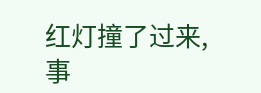红灯撞了过来,事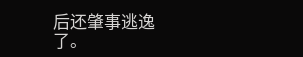后还肇事逃逸了。